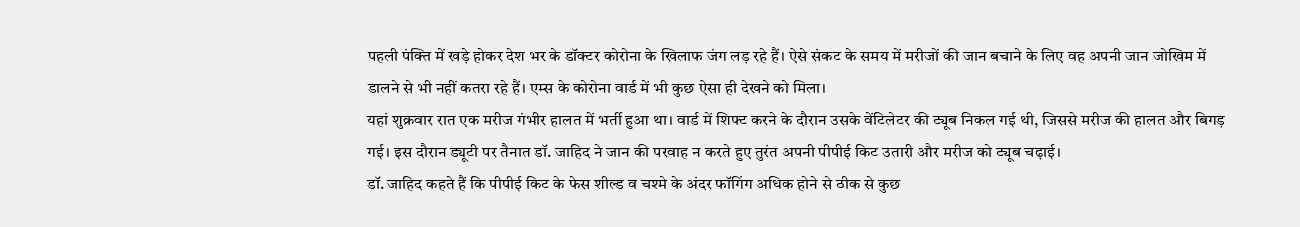पहली पंक्ति में खड़े होकर देश भर के डॉक्टर कोरोना के खिलाफ जंग लड़ रहे हैं। ऐसे संकट के समय में मरीजों की जान बचाने के लिए वह अपनी जान जोखिम में डालने से भी नहीं कतरा रहे हैं। एम्स के कोरोना वार्ड में भी कुछ ऐसा ही देखने को मिला।
यहां शुक्रवार रात एक मरीज गंभीर हालत में भर्ती हुआ था। वार्ड में शिफ्ट करने के दौरान उसके वेंटिलेटर की ट्यूब निकल गई थी, जिससे मरीज की हालत और बिगड़ गई। इस दौरान ड्यूटी पर तैनात डॉ. जाहिद ने जान की परवाह न करते हुए तुरंत अपनी पीपीई किट उतारी और मरीज को ट्यूब चढ़ाई।
डॉ. जाहिद कहते हैं कि पीपीई किट के फेस शील्ड व चश्मे के अंदर फॉगिंग अधिक होने से ठीक से कुछ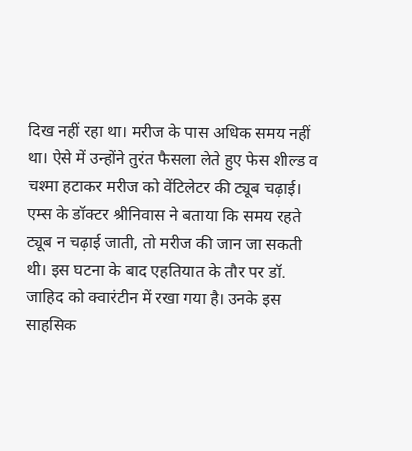दिख नहीं रहा था। मरीज के पास अधिक समय नहीं था। ऐसे में उन्होंने तुरंत फैसला लेते हुए फेस शील्ड व चश्मा हटाकर मरीज को वेंटिलेटर की ट्यूब चढ़ाई।
एम्स के डॉक्टर श्रीनिवास ने बताया कि समय रहते ट्यूब न चढ़ाई जाती, तो मरीज की जान जा सकती थी। इस घटना के बाद एहतियात के तौर पर डॉ. जाहिद को क्वारंटीन में रखा गया है। उनके इस साहसिक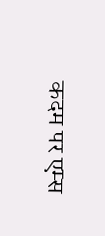कदम पर एम्स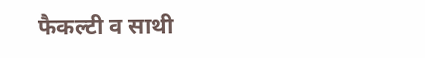फैकल्टी व साथी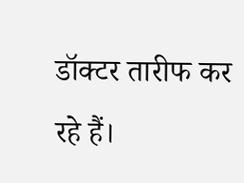डॉक्टर तारीफ कर रहे हैं।